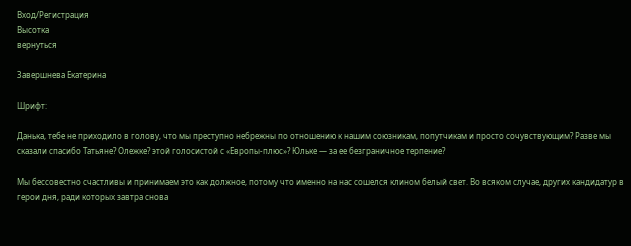Вход/Регистрация
Высотка
вернуться

Завершнева Екатерина

Шрифт:

Данька, тебе не приходило в голову, что мы преступно небрежны по отношению к нашим союзникам, попутчикам и просто сочувствующим? Разве мы сказали спасибо Татьяне? Олежке? этой голосистой с «Европы-плюс»? Юльке — за ее безграничное терпение?

Мы бессовестно счастливы и принимаем это как должное, потому что именно на нас сошелся клином белый свет. Во всяком случае, других кандидатур в герои дня, ради которых завтра снова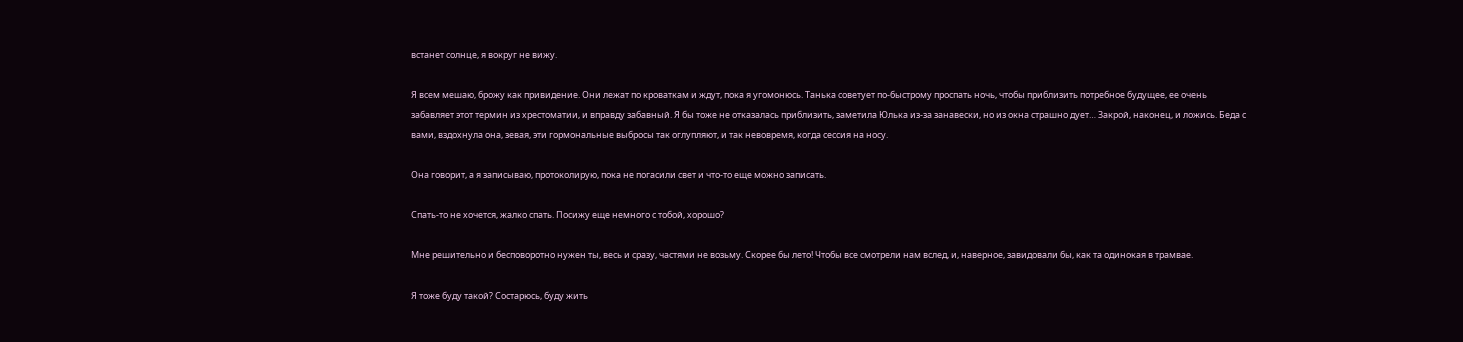встанет солнце, я вокруг не вижу.

Я всем мешаю, брожу как привидение. Они лежат по кроваткам и ждут, пока я угомонюсь. Танька советует по-быстрому проспать ночь, чтобы приблизить потребное будущее, ее очень забавляет этот термин из хрестоматии, и вправду забавный. Я бы тоже не отказалась приблизить, заметила Юлька из-за занавески, но из окна страшно дует… Закрой, наконец, и ложись. Беда с вами, вздохнула она, зевая, эти гормональные выбросы так оглупляют, и так невовремя, когда сессия на носу.

Она говорит, а я записываю, протоколирую, пока не погасили свет и что-то еще можно записать.

Спать-то не хочется, жалко спать. Посижу еще немного с тобой, хорошо?

Мне решительно и бесповоротно нужен ты, весь и сразу, частями не возьму. Скорее бы лето! Чтобы все смотрели нам вслед, и, наверное, завидовали бы, как та одинокая в трамвае.

Я тоже буду такой? Состарюсь, буду жить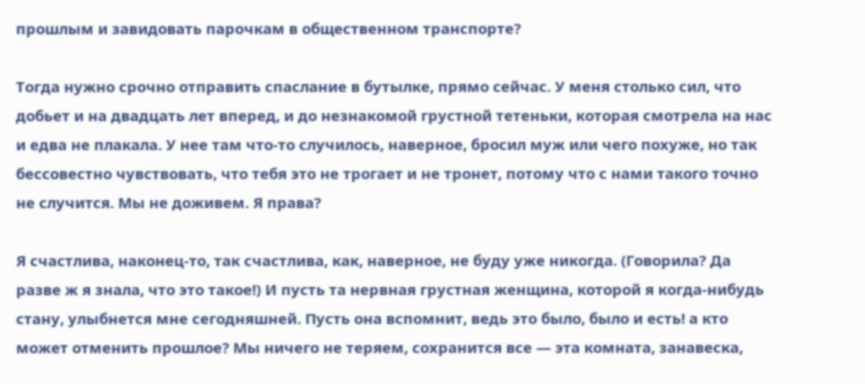прошлым и завидовать парочкам в общественном транспорте?

Тогда нужно срочно отправить спаслание в бутылке, прямо сейчас. У меня столько сил, что добьет и на двадцать лет вперед, и до незнакомой грустной тетеньки, которая смотрела на нас и едва не плакала. У нее там что-то случилось, наверное, бросил муж или чего похуже, но так бессовестно чувствовать, что тебя это не трогает и не тронет, потому что с нами такого точно не случится. Мы не доживем. Я права?

Я счастлива, наконец-то, так счастлива, как, наверное, не буду уже никогда. (Говорила? Да разве ж я знала, что это такое!) И пусть та нервная грустная женщина, которой я когда-нибудь стану, улыбнется мне сегодняшней. Пусть она вспомнит, ведь это было, было и есть! а кто может отменить прошлое? Мы ничего не теряем, сохранится все — эта комната, занавеска,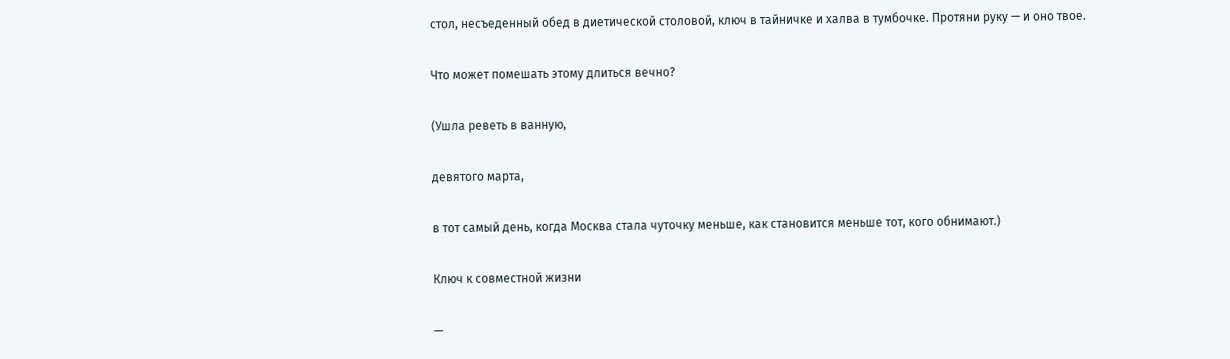стол, несъеденный обед в диетической столовой, ключ в тайничке и халва в тумбочке. Протяни руку — и оно твое.

Что может помешать этому длиться вечно?

(Ушла реветь в ванную,

девятого марта,

в тот самый день, когда Москва стала чуточку меньше, как становится меньше тот, кого обнимают.)

Ключ к совместной жизни

—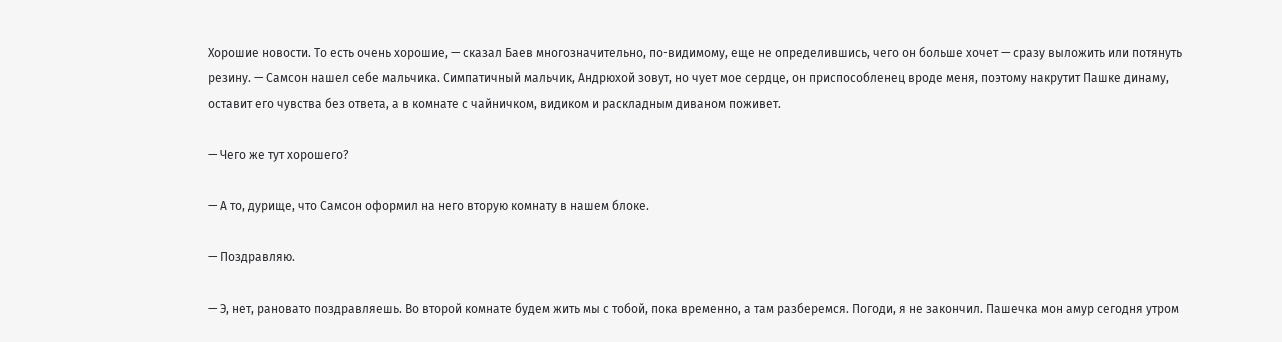Хорошие новости. То есть очень хорошие, — сказал Баев многозначительно, по-видимому, еще не определившись, чего он больше хочет — сразу выложить или потянуть резину. — Самсон нашел себе мальчика. Симпатичный мальчик, Андрюхой зовут, но чует мое сердце, он приспособленец вроде меня, поэтому накрутит Пашке динаму, оставит его чувства без ответа, а в комнате с чайничком, видиком и раскладным диваном поживет.

— Чего же тут хорошего?

— А то, дурище, что Самсон оформил на него вторую комнату в нашем блоке.

— Поздравляю.

— Э, нет, рановато поздравляешь. Во второй комнате будем жить мы с тобой, пока временно, а там разберемся. Погоди, я не закончил. Пашечка мон амур сегодня утром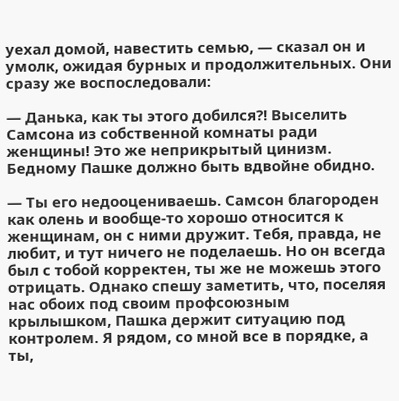уехал домой, навестить семью, — сказал он и умолк, ожидая бурных и продолжительных. Они сразу же воспоследовали:

— Данька, как ты этого добился?! Выселить Самсона из собственной комнаты ради женщины! Это же неприкрытый цинизм. Бедному Пашке должно быть вдвойне обидно.

— Ты его недооцениваешь. Самсон благороден как олень и вообще-то хорошо относится к женщинам, он с ними дружит. Тебя, правда, не любит, и тут ничего не поделаешь. Но он всегда был с тобой корректен, ты же не можешь этого отрицать. Однако спешу заметить, что, поселяя нас обоих под своим профсоюзным крылышком, Пашка держит ситуацию под контролем. Я рядом, со мной все в порядке, а ты,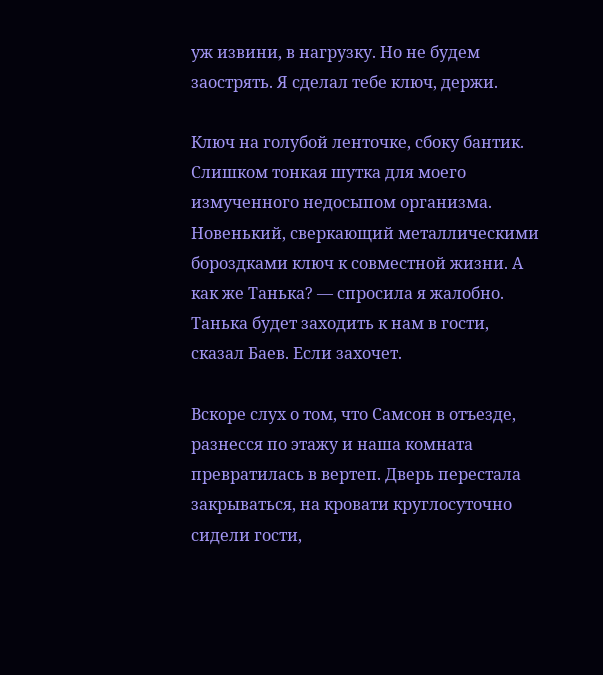уж извини, в нагрузку. Но не будем заострять. Я сделал тебе ключ, держи.

Ключ на голубой ленточке, сбоку бантик. Слишком тонкая шутка для моего измученного недосыпом организма. Новенький, сверкающий металлическими бороздками ключ к совместной жизни. А как же Танька? — спросила я жалобно. Танька будет заходить к нам в гости, сказал Баев. Если захочет.

Вскоре слух о том, что Самсон в отъезде, разнесся по этажу и наша комната превратилась в вертеп. Дверь перестала закрываться, на кровати круглосуточно сидели гости,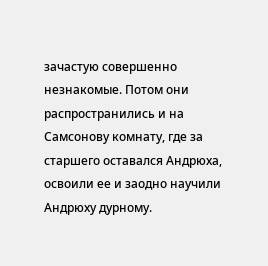зачастую совершенно незнакомые. Потом они распространились и на Самсонову комнату, где за старшего оставался Андрюха, освоили ее и заодно научили Андрюху дурному.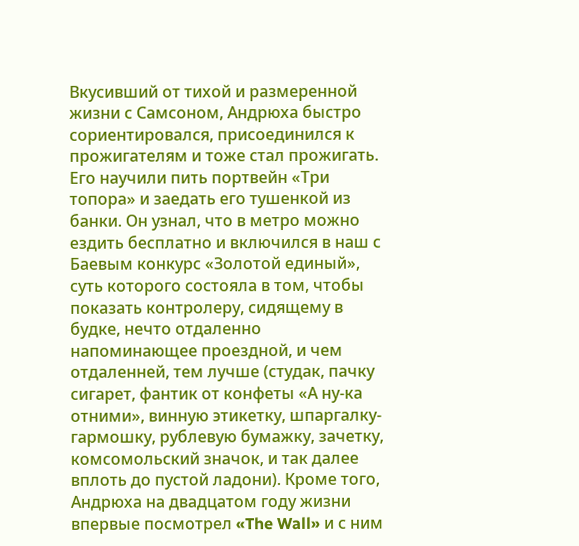Вкусивший от тихой и размеренной жизни с Самсоном, Андрюха быстро сориентировался, присоединился к прожигателям и тоже стал прожигать. Его научили пить портвейн «Три топора» и заедать его тушенкой из банки. Он узнал, что в метро можно ездить бесплатно и включился в наш с Баевым конкурс «Золотой единый», суть которого состояла в том, чтобы показать контролеру, сидящему в будке, нечто отдаленно напоминающее проездной, и чем отдаленней, тем лучше (студак, пачку сигарет, фантик от конфеты «А ну-ка отними», винную этикетку, шпаргалку-гармошку, рублевую бумажку, зачетку, комсомольский значок, и так далее вплоть до пустой ладони). Кроме того, Андрюха на двадцатом году жизни впервые посмотрел «The Wall» и с ним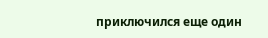приключился еще один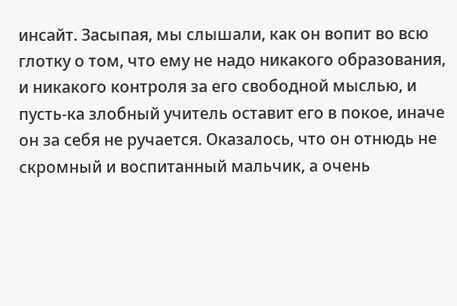инсайт. Засыпая, мы слышали, как он вопит во всю глотку о том, что ему не надо никакого образования, и никакого контроля за его свободной мыслью, и пусть-ка злобный учитель оставит его в покое, иначе он за себя не ручается. Оказалось, что он отнюдь не скромный и воспитанный мальчик, а очень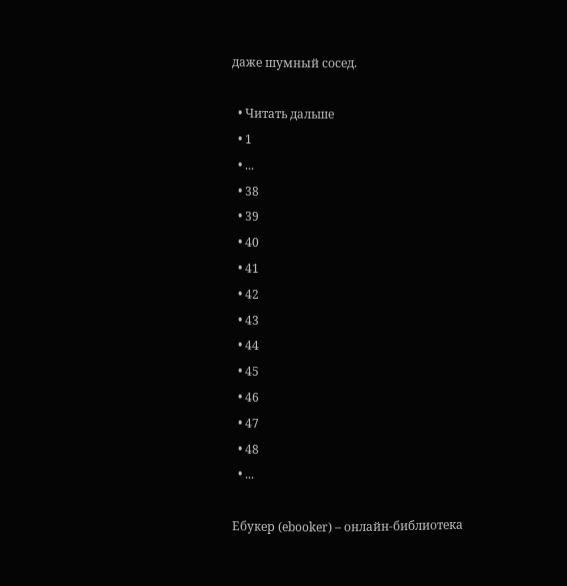даже шумный сосед.

  • Читать дальше
  • 1
  • ...
  • 38
  • 39
  • 40
  • 41
  • 42
  • 43
  • 44
  • 45
  • 46
  • 47
  • 48
  • ...

Ебукер (ebooker) – онлайн-библиотека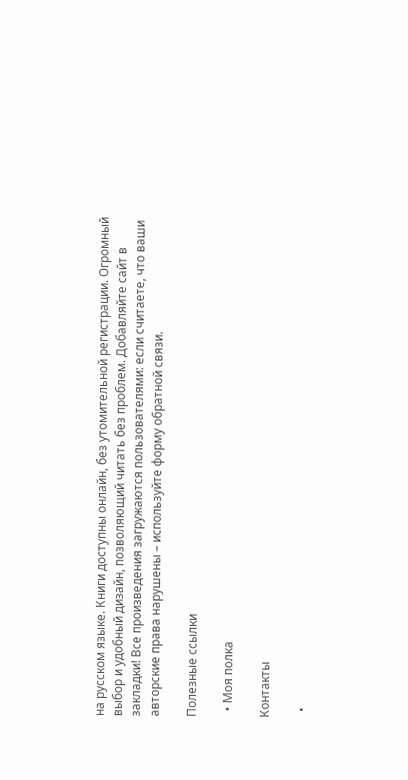на русском языке. Книги доступны онлайн, без утомительной регистрации. Огромный выбор и удобный дизайн, позволяющий читать без проблем. Добавляйте сайт в закладки! Все произведения загружаются пользователями: если считаете, что ваши авторские права нарушены – используйте форму обратной связи.

Полезные ссылки

  • Моя полка

Контакты

  •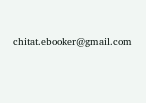chitat.ebooker@gmail.com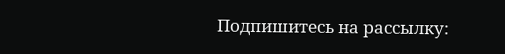Подпишитесь на рассылку: